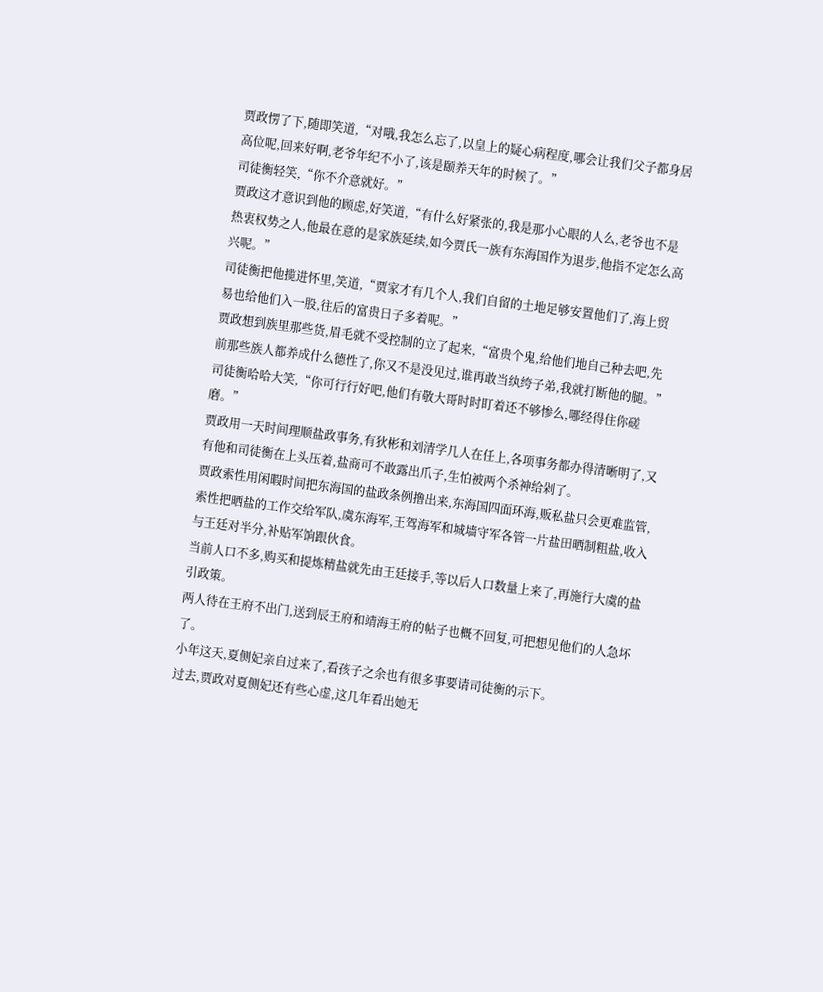贾政愣了下,随即笑道,“对哦,我怎么忘了,以皇上的疑心病程度,哪会让我们父子都身居高位呢,回来好啊,老爷年纪不小了,该是颐养天年的时候了。”
司徒衡轻笑,“你不介意就好。”
贾政这才意识到他的顾虑,好笑道,“有什么好紧张的,我是那小心眼的人么,老爷也不是热衷权势之人,他最在意的是家族延续,如今贾氏一族有东海国作为退步,他指不定怎么高兴呢。”
司徒衡把他揽进怀里,笑道,“贾家才有几个人,我们自留的土地足够安置他们了,海上贸易也给他们入一股,往后的富贵日子多着呢。”
贾政想到族里那些货,眉毛就不受控制的立了起来,“富贵个鬼,给他们地自己种去吧,先前那些族人都养成什么德性了,你又不是没见过,谁再敢当纨绔子弟,我就打断他的腿。”
司徒衡哈哈大笑,“你可行行好吧,他们有敬大哥时时盯着还不够惨么,哪经得住你磋磨。”
贾政用一天时间理顺盐政事务,有狄彬和刘清学几人在任上,各项事务都办得清晰明了,又有他和司徒衡在上头压着,盐商可不敢露出爪子,生怕被两个杀神给剁了。
贾政索性用闲暇时间把东海国的盐政条例撸出来,东海国四面环海,贩私盐只会更难监管,索性把晒盐的工作交给军队,虞东海军,王驾海军和城墙守军各管一片盐田晒制粗盐,收入与王廷对半分,补贴军饷跟伙食。
当前人口不多,购买和提炼精盐就先由王廷接手,等以后人口数量上来了,再施行大虞的盐引政策。
两人待在王府不出门,送到辰王府和靖海王府的帖子也概不回复,可把想见他们的人急坏了。
小年这天,夏侧妃亲自过来了,看孩子之余也有很多事要请司徒衡的示下。
过去,贾政对夏侧妃还有些心虚,这几年看出她无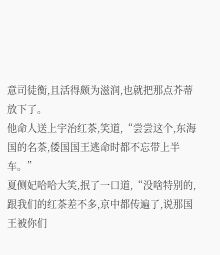意司徒衡,且活得颇为滋润,也就把那点芥蒂放下了。
他命人送上宇治红茶,笑道,“尝尝这个,东海国的名茶,倭国国王逃命时都不忘带上半车。”
夏侧妃哈哈大笑,抿了一口道,“没啥特别的,跟我们的红茶差不多,京中都传遍了,说那国王被你们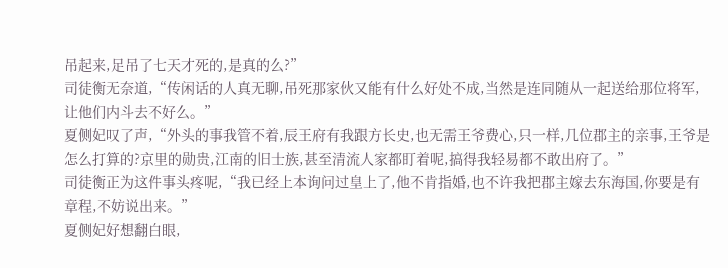吊起来,足吊了七天才死的,是真的么?”
司徒衡无奈道,“传闲话的人真无聊,吊死那家伙又能有什么好处不成,当然是连同随从一起送给那位将军,让他们内斗去不好么。”
夏侧妃叹了声,“外头的事我管不着,辰王府有我跟方长史,也无需王爷费心,只一样,几位郡主的亲事,王爷是怎么打算的?京里的勋贵,江南的旧士族,甚至清流人家都盯着呢,搞得我轻易都不敢出府了。”
司徒衡正为这件事头疼呢,“我已经上本询问过皇上了,他不肯指婚,也不许我把郡主嫁去东海国,你要是有章程,不妨说出来。”
夏侧妃好想翻白眼,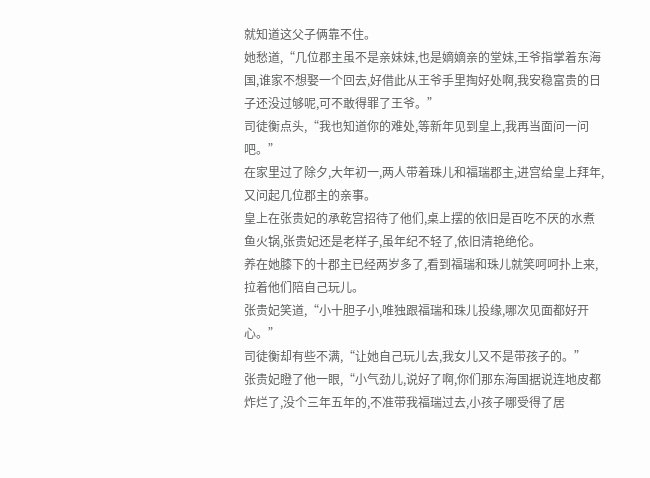就知道这父子俩靠不住。
她愁道,“几位郡主虽不是亲妹妹,也是嫡嫡亲的堂妹,王爷指掌着东海国,谁家不想娶一个回去,好借此从王爷手里掏好处啊,我安稳富贵的日子还没过够呢,可不敢得罪了王爷。”
司徒衡点头,“我也知道你的难处,等新年见到皇上,我再当面问一问吧。”
在家里过了除夕,大年初一,两人带着珠儿和福瑞郡主,进宫给皇上拜年,又问起几位郡主的亲事。
皇上在张贵妃的承乾宫招待了他们,桌上摆的依旧是百吃不厌的水煮鱼火锅,张贵妃还是老样子,虽年纪不轻了,依旧清艳绝伦。
养在她膝下的十郡主已经两岁多了,看到福瑞和珠儿就笑呵呵扑上来,拉着他们陪自己玩儿。
张贵妃笑道,“小十胆子小,唯独跟福瑞和珠儿投缘,哪次见面都好开心。”
司徒衡却有些不满,“让她自己玩儿去,我女儿又不是带孩子的。”
张贵妃瞪了他一眼,“小气劲儿,说好了啊,你们那东海国据说连地皮都炸烂了,没个三年五年的,不准带我福瑞过去,小孩子哪受得了居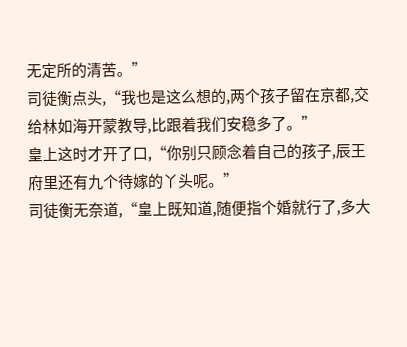无定所的清苦。”
司徒衡点头,“我也是这么想的,两个孩子留在京都,交给林如海开蒙教导,比跟着我们安稳多了。”
皇上这时才开了口,“你别只顾念着自己的孩子,辰王府里还有九个待嫁的丫头呢。”
司徒衡无奈道,“皇上既知道,随便指个婚就行了,多大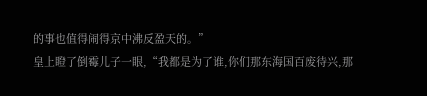的事也值得闹得京中沸反盈天的。”
皇上瞪了倒霉儿子一眼,“我都是为了谁,你们那东海国百废待兴,那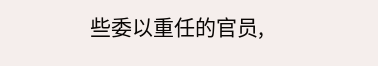些委以重任的官员,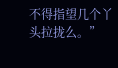不得指望几个丫头拉拢么。”